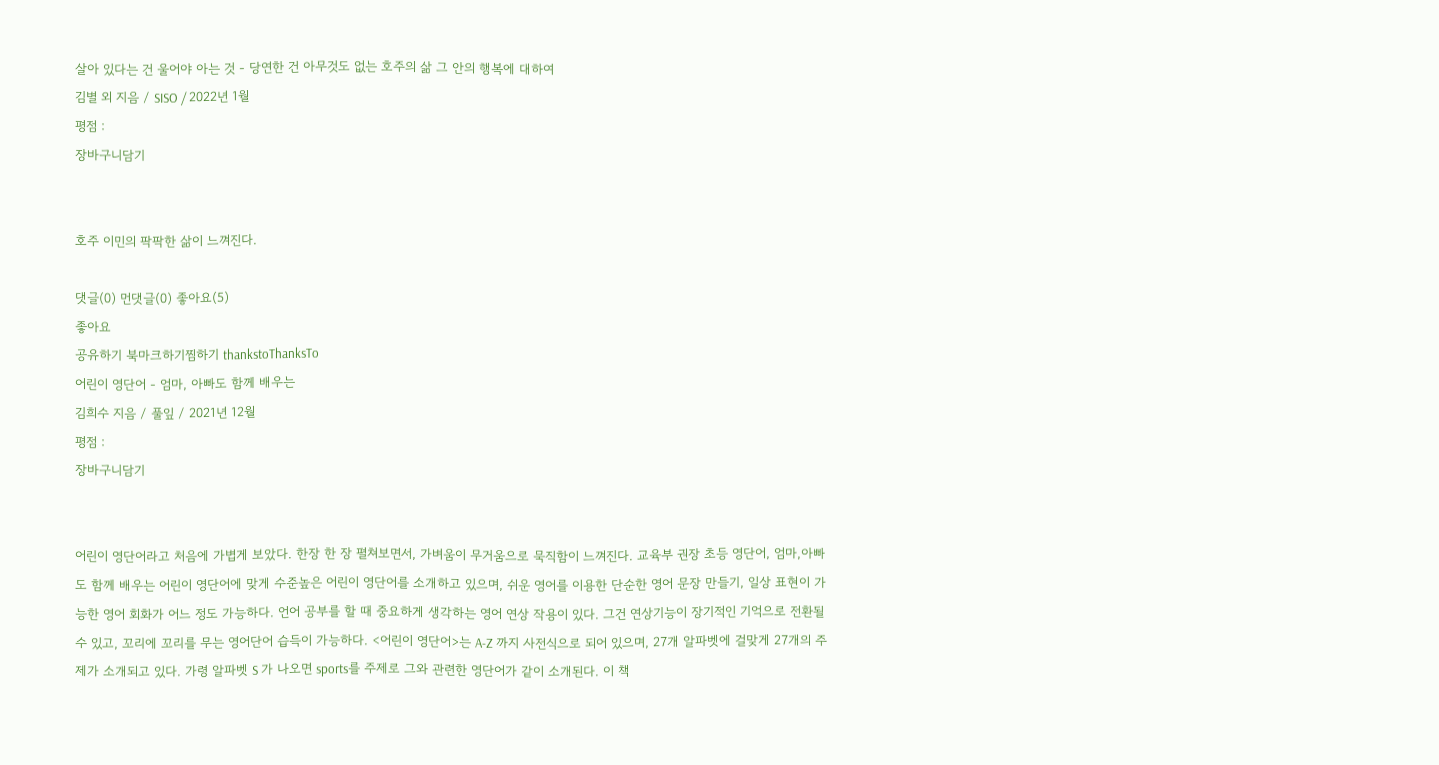살아 있다는 건 울어야 아는 것 - 당연한 건 아무것도 없는 호주의 삶 그 안의 행복에 대하여
김별 외 지음 / SISO / 2022년 1월
평점 :
장바구니담기


호주 이민의 팍팍한 삶이 느껴진다.

댓글(0) 먼댓글(0) 좋아요(5)
좋아요
공유하기 북마크하기찜하기 thankstoThanksTo
어린이 영단어 - 엄마, 아빠도 함께 배우는
김희수 지음 / 풀잎 / 2021년 12월
평점 :
장바구니담기


어린이 영단어라고 처음에 가볍게 보았다. 한장 한 장 펼쳐보면서, 가벼움이 무거움으로 묵직함이 느껴진다. 교육부 권장 초등 영단어, 엄마,아빠도 함께 배우는 어린이 영단어에 맞게 수준높은 어린이 영단어를 소개하고 있으며, 쉬운 영어를 이용한 단순한 영어 문장 만들기, 일상 표현이 가능한 영어 회화가 어느 정도 가능하다. 언어 공부를 할 때 중요하게 생각하는 영어 연상 작용이 있다. 그건 연상기능이 장기적인 기억으로 전환될 수 있고, 꼬리에 꼬리를 무는 영어단어 습득이 가능하다. <어린이 영단어>는 A-Z 까지 사전식으로 되어 있으며, 27개 알파벳에 걸맞게 27개의 주제가 소개되고 있다. 가령 알파벳 S 가 나오면 sports를 주제로 그와 관련한 영단어가 같이 소개된다. 이 책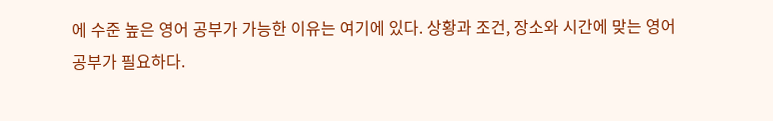에 수준 높은 영어 공부가 가능한 이유는 여기에 있다. 상황과 조건, 장소와 시간에 맞는 영어 공부가 필요하다.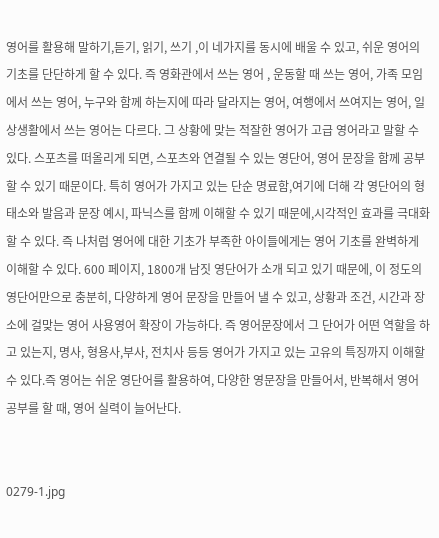영어를 활용해 말하기,듣기, 읽기, 쓰기 ,이 네가지를 동시에 배울 수 있고, 쉬운 영어의 기초를 단단하게 할 수 있다. 즉 영화관에서 쓰는 영어 , 운동할 때 쓰는 영어, 가족 모임에서 쓰는 영어, 누구와 함께 하는지에 따라 달라지는 영어, 여행에서 쓰여지는 영어, 일상생활에서 쓰는 영어는 다르다. 그 상황에 맞는 적잘한 영어가 고급 영어라고 말할 수 있다. 스포츠를 떠올리게 되면, 스포츠와 연결될 수 있는 영단어, 영어 문장을 함께 공부할 수 있기 때문이다. 특히 영어가 가지고 있는 단순 명료함,여기에 더해 각 영단어의 형태소와 발음과 문장 예시, 파닉스를 함께 이해할 수 있기 때문에,시각적인 효과를 극대화할 수 있다. 즉 나처럼 영어에 대한 기초가 부족한 아이들에게는 영어 기초를 완벽하게  이해할 수 있다. 600 페이지, 1800개 남짓 영단어가 소개 되고 있기 때문에, 이 정도의 영단어만으로 충분히, 다양하게 영어 문장을 만들어 낼 수 있고, 상황과 조건, 시간과 장소에 걸맞는 영어 사용영어 확장이 가능하다. 즉 영어문장에서 그 단어가 어떤 역할을 하고 있는지, 명사, 형용사,부사, 전치사 등등 영어가 가지고 있는 고유의 특징까지 이해할 수 있다.즉 영어는 쉬운 영단어를 활용하여, 다양한 영문장을 만들어서, 반복해서 영어 공부를 할 때, 영어 실력이 늘어난다.


0279-1.jpg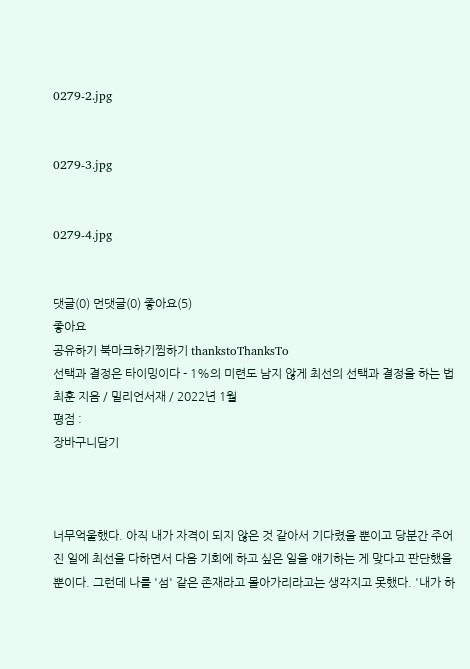0279-2.jpg


0279-3.jpg


0279-4.jpg


댓글(0) 먼댓글(0) 좋아요(5)
좋아요
공유하기 북마크하기찜하기 thankstoThanksTo
선택과 결정은 타이밍이다 - 1%의 미련도 남지 않게 최선의 선택과 결정을 하는 법
최훈 지음 / 밀리언서재 / 2022년 1월
평점 :
장바구니담기



너무억울했다. 아직 내가 자격이 되지 않은 것 같아서 기다렸을 뿐이고 당분간 주어진 일에 최선을 다하면서 다음 기회에 하고 싶은 일을 얘기하는 게 맞다고 판단했을 뿐이다. 그런데 나를 '섬' 같은 존재라고 몰아가리라고는 생각지고 못했다. '내가 하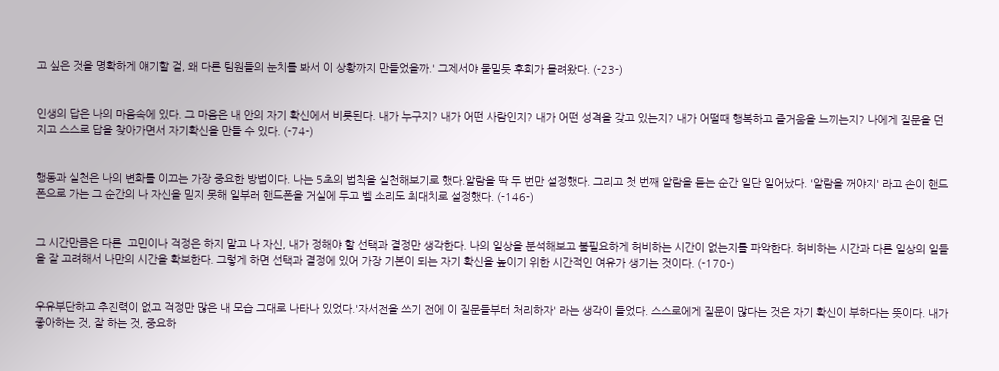고 싶은 것을 명확하게 얘기할 걸, 왜 다른 팀원들의 눈치를 봐서 이 상황까지 만들었을까.' 그제서야 물밀듯 후회가 몰려왔다. (-23-)


인생의 답은 나의 마음속에 있다. 그 마음은 내 안의 자기 확신에서 비롯된다. 내가 누구지? 내가 어떤 사람인지? 내가 어떤 성격을 갖고 있는지? 내가 어떨때 행복하고 즐거움을 느끼는지? 나에게 질문을 던지고 스스로 답을 찾아가면서 자기확신을 만들 수 있다. (-74-)


행동과 실천은 나의 변화를 이끄는 가장 중요한 방법이다. 나는 5초의 법칙을 실천해보기로 했다.알람을 딱 두 번만 설정했다. 그리고 첫 번째 알람을 듣는 순간 일단 일어났다. '알람을 꺼야지' 라고 손이 핸드폰으로 가는 그 순간의 나 자신을 믿지 못해 일부러 핸드폰을 거실에 두고 벨 소리도 최대치로 설정했다. (-146-)


그 시간만큼은 다른  고민이나 걱정은 하지 말고 나 자신, 내가 정해야 할 선택과 결정만 생각한다. 나의 일상을 분석해보고 불필요하게 허비하는 시간이 없는지를 파악한다. 허비하는 시간과 다른 일상의 일들을 잘 고려해서 나만의 시간을 확보한다. 그렇게 하면 선택과 결정에 있어 가장 기본이 되는 자기 확신을 높이기 위한 시간적인 여유가 생기는 것이다. (-170-)


우유부단하고 추진력이 없고 걱정만 많은 내 모습 그대로 나타나 있었다.'자서전을 쓰기 전에 이 질문들부터 처리하자' 라는 생각이 들었다. 스스로에게 질문이 많다는 것은 자기 확신이 부하다는 뜻이다. 내가 좋아하는 것, 잘 하는 것, 중요하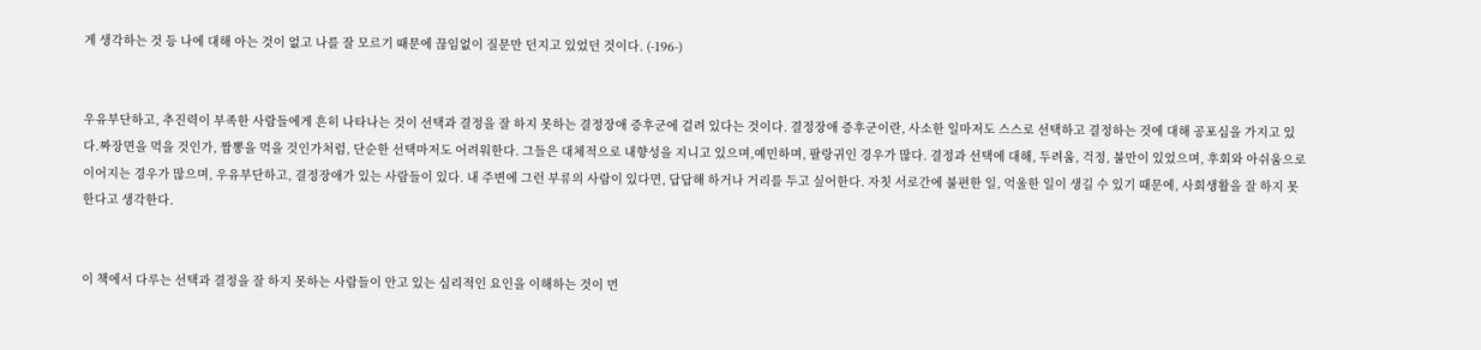게 생각하는 것 등 나에 대해 아는 것이 없고 나를 잘 모르기 때문에 끊임없이 질문만 던지고 있었던 것이다. (-196-)


우유부단하고, 추진력이 부족한 사람들에게 흔히 나타나는 것이 선택과 결정을 잘 하지 못하는 결정장애 증후군에 걸려 있다는 것이다. 결정장애 증후군이란, 사소한 일마저도 스스로 선택하고 결정하는 것에 대해 공포심을 가지고 있다.짜장면을 먹을 것인가, 짬뽕을 먹을 것인가처럼, 단순한 선택마저도 어려워한다. 그들은 대체적으로 내향성을 지니고 있으며,예민하며, 팔랑귀인 경우가 많다. 결정과 선택에 대해, 두려움, 걱정, 불만이 있었으며, 후회와 아쉬움으로 이어지는 경우가 많으며, 우유부단하고, 결정장애가 있는 사람들이 있다. 내 주변에 그런 부류의 사람이 있다면, 답답해 하거나 거리를 두고 싶어한다. 자칫 서로간에 불편한 일, 억울한 일이 생길 수 있기 때문에, 사회생활을 잘 하지 못한다고 생각한다.


이 책에서 다루는 선택과 결정을 잘 하지 못하는 사람들이 안고 있는 심리적인 요인을 이해하는 것이 먼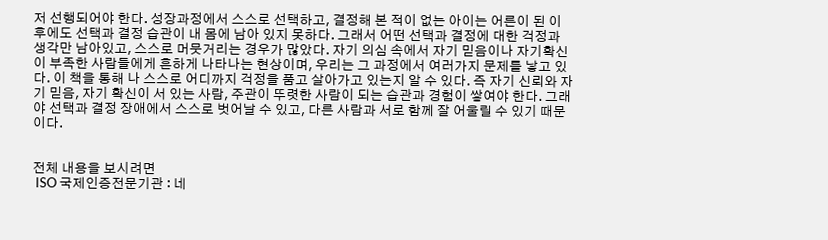저 선행되어야 한다. 성장과정에서 스스로 선택하고, 결정해 본 적이 없는 아이는 어른이 된 이후에도 선택과 결정 습관이 내 몸에 남아 있지 못하다. 그래서 어떤 선택과 결정에 대한 걱정과 생각만 남아있고, 스스로 머뭇거리는 경우가 많았다. 자기 의심 속에서 자기 믿음이나 자기확신이 부족한 사람들에게 흔하게 나타나는 현상이며, 우리는 그 과정에서 여러가지 문제를 낳고 있다. 이 책을 통해 나 스스로 어디까지 걱정을 품고 살아가고 있는지 알 수 있다. 즉 자기 신뢰와 자기 믿음, 자기 확신이 서 있는 사람, 주관이 뚜렷한 사람이 되는 습관과 경험이 쌓여야 한다. 그래야 선택과 결정 장애에서 스스로 벗어날 수 있고, 다른 사람과 서로 함께 잘 어울릴 수 있기 때문이다.


전체 내용을 보시려면
 ISO 국제인증전문기관 : 네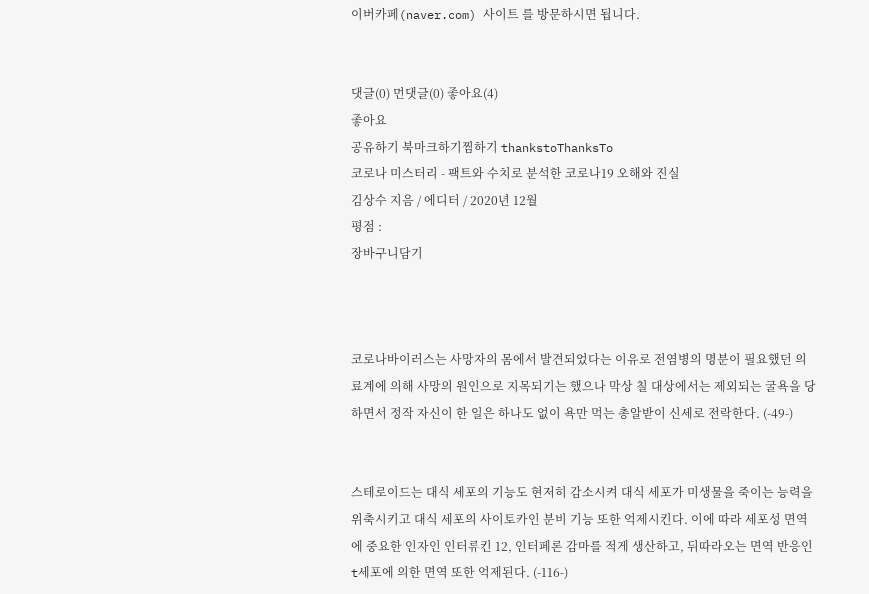이버카페(naver.com) 사이트 를 방문하시면 됩니다.


댓글(0) 먼댓글(0) 좋아요(4)
좋아요
공유하기 북마크하기찜하기 thankstoThanksTo
코로나 미스터리 - 팩트와 수치로 분석한 코로나19 오해와 진실
김상수 지음 / 에디터 / 2020년 12월
평점 :
장바구니담기



코로나바이러스는 사망자의 몸에서 발견되었다는 이유로 전염병의 명분이 필요했던 의료계에 의해 사망의 원인으로 지목되기는 했으나 막상 칠 대상에서는 제외되는 굴욕을 당하면서 정작 자신이 한 일은 하나도 없이 욕만 먹는 총알받이 신세로 전락한다. (-49-)


스테로이드는 대식 세포의 기능도 현저히 감소시켜 대식 세포가 미생물을 죽이는 능력을 위축시키고 대식 세포의 사이토카인 분비 기능 또한 억제시킨다. 이에 따라 세포성 면역에 중요한 인자인 인터류킨 12, 인터페론 감마를 적게 생산하고, 뒤따라오는 면역 반응인 t세포에 의한 면역 또한 억제된다. (-116-)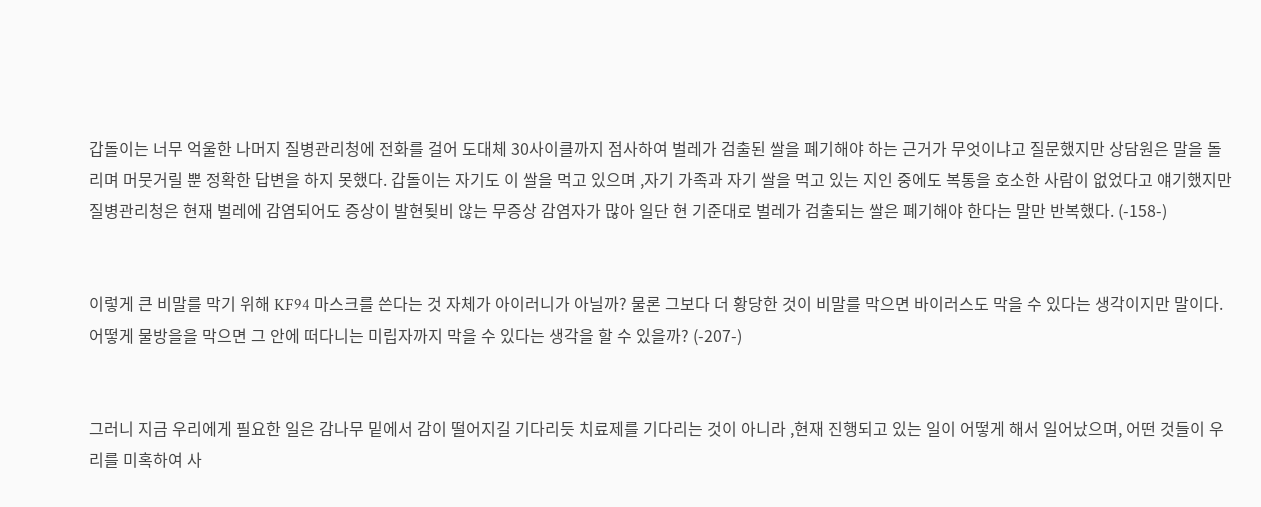갑돌이는 너무 억울한 나머지 질병관리청에 전화를 걸어 도대체 30사이클까지 점사하여 벌레가 검출된 쌀을 폐기해야 하는 근거가 무엇이냐고 질문했지만 상담원은 말을 돌리며 머뭇거릴 뿐 정확한 답변을 하지 못했다. 갑돌이는 자기도 이 쌀을 먹고 있으며 ,자기 가족과 자기 쌀을 먹고 있는 지인 중에도 복통을 호소한 사람이 없었다고 얘기했지만 질병관리청은 현재 벌레에 감염되어도 증상이 발현됮비 않는 무증상 감염자가 많아 일단 현 기준대로 벌레가 검출되는 쌀은 폐기해야 한다는 말만 반복했다. (-158-)


이렇게 큰 비말를 막기 위해 KF94 마스크를 쓴다는 것 자체가 아이러니가 아닐까? 물론 그보다 더 황당한 것이 비말를 막으면 바이러스도 막을 수 있다는 생각이지만 말이다. 어떻게 물방을을 막으면 그 안에 떠다니는 미립자까지 막을 수 있다는 생각을 할 수 있을까? (-207-)


그러니 지금 우리에게 필요한 일은 감나무 밑에서 감이 떨어지길 기다리듯 치료제를 기다리는 것이 아니라 ,현재 진행되고 있는 일이 어떻게 해서 일어났으며, 어떤 것들이 우리를 미혹하여 사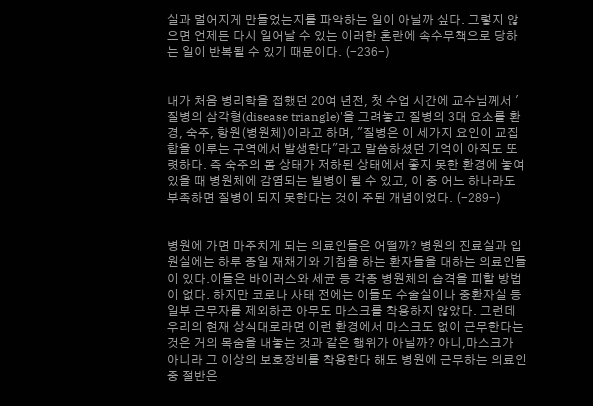실과 멀어지게 만들었는지를 파악하는 일이 아닐까 싶다. 그렇지 않으면 언제든 다시 일어날 수 있는 이러한 혼란에 속수무책으로 당하는 일이 반복될 수 있기 때문이다. (-236-)


내가 처음 병리학을 접했던 20여 년전, 첫 수업 시간에 교수님께서 '질병의 삼각형(disease triangle)'을 그려놓고 질병의 3대 요소를 환경, 숙주, 항원(병원체)이라고 하며, "질병은 이 세가지 요인이 교집합을 이루는 구역에서 발생한다"라고 말씀하셨던 기억이 아직도 또렷하다. 즉 숙주의 몸 상태가 저하된 상태에서 좋지 못한 환경에 놓여 있을 때 병원체에 감염되는 빌병이 될 수 있고, 이 중 어느 하나라도 부족하면 질병이 되지 못한다는 것이 주된 개념이었다. (-289-)


병원에 가면 마주치게 되는 의료인들은 어떨까? 병원의 진료실과 입원실에는 하루 종일 재채기와 기침을 하는 환자들을 대하는 의료인들이 있다.이들은 바이러스와 세균 등 각종 병원체의 습격을 피할 방법이 없다. 하지만 코로나 사태 전에는 이들도 수술실이나 중환자실 등 일부 근무자를 제외하곤 아무도 마스크를 착용하지 않았다. 그런데 우리의 현재 상식대로라면 이런 환경에서 마스크도 없이 근무한다는 것은 거의 목숨을 내놓는 것과 같은 행위가 아닐까? 아니,마스크가 아니라 그 이상의 보호장비를 착용한다 해도 병원에 근무하는 의료인 중 절반은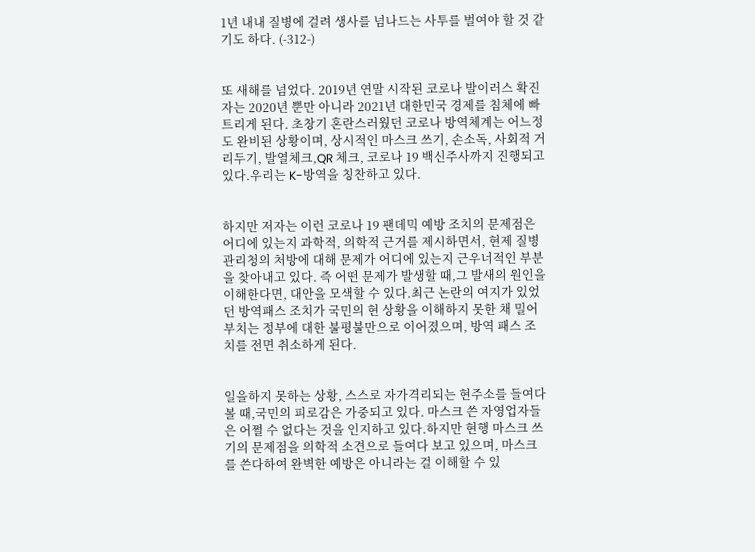1년 내내 질병에 걸려 생사를 넘나드는 사투를 벌여야 할 것 같기도 하다. (-312-)


또 새해를 넘었다. 2019년 연말 시작된 코로나 발이러스 확진자는 2020년 뿐만 아니라 2021년 대한민국 경제를 침체에 빠트리게 된다. 초창기 혼란스러웠던 코로나 방역체계는 어느정도 완비된 상황이며, 상시적인 마스크 쓰기, 손소독, 사회적 거리두기, 발열체크,QR 체크, 코로나 19 백신주사까지 진행되고 있다.우리는 K-방역을 칭찬하고 있다.


하지만 저자는 이런 코로나 19 팬데믹 예방 조치의 문제점은 어디에 있는지 과학적, 의학적 근거를 제시하면서, 현제 질병관리청의 처방에 대해 문제가 어디에 있는지 근우너적인 부분을 찾아내고 있다. 즉 어떤 문제가 발생할 때,그 발새의 원인을 이해한다면, 대안을 모색할 수 있다.최근 논란의 여지가 있었던 방역패스 조치가 국민의 현 상황을 이해하지 못한 채 밀어부치는 정부에 대한 불평불만으로 이어졌으며, 방역 패스 조치를 전면 취소하게 된다.


일을하지 못하는 상황, 스스로 자가격리되는 현주소를 들여다 볼 때,국민의 피로감은 가중되고 있다. 마스크 쓴 자영업자들은 어쩔 수 없다는 것을 인지하고 있다.하지만 현행 마스크 쓰기의 문제점을 의학적 소견으로 들여다 보고 있으며, 마스크를 쓴다하여 완벽한 예방은 아니라는 걸 이해할 수 있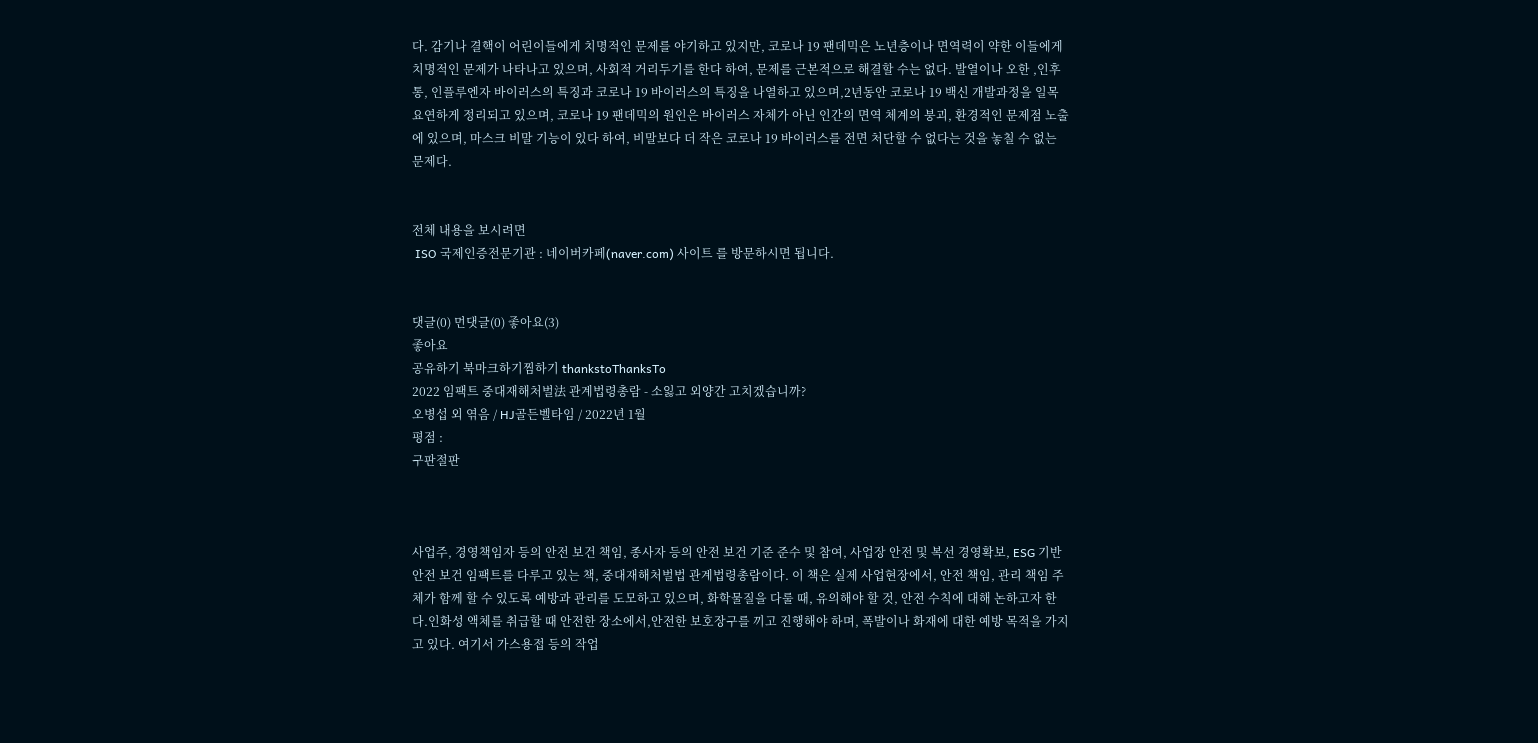다. 감기나 결핵이 어린이들에게 치명적인 문제를 야기하고 있지만, 코로나 19 팬데믹은 노년층이나 면역력이 약한 이들에게 치명적인 문제가 나타나고 있으며, 사회적 거리두기를 한다 하여, 문제를 근본적으로 해결할 수는 없다. 발열이나 오한 ,인후통, 인플루엔자 바이러스의 특징과 코로나 19 바이러스의 특징을 나열하고 있으며,2년동안 코로나 19 백신 개발과정을 일목요연하게 정리되고 있으며, 코로나 19 팬데믹의 원인은 바이러스 자체가 아닌 인간의 면역 체계의 붕괴, 환경적인 문제점 노출에 있으며, 마스크 비말 기능이 있다 하여, 비말보다 더 작은 코로나 19 바이러스를 전면 처단할 수 없다는 것을 놓칠 수 없는 문제다.


전체 내용을 보시려면
 ISO 국제인증전문기관 : 네이버카페(naver.com) 사이트 를 방문하시면 됩니다.


댓글(0) 먼댓글(0) 좋아요(3)
좋아요
공유하기 북마크하기찜하기 thankstoThanksTo
2022 임팩트 중대재해처벌法 관계법령총람 - 소잃고 외양간 고치겠습니까?
오병섭 외 엮음 / HJ골든벨타임 / 2022년 1월
평점 :
구판절판



사업주, 경영책임자 등의 안전 보건 책임, 종사자 등의 안전 보건 기준 준수 및 참여, 사업장 안전 및 복선 경영확보, ESG 기반 안전 보건 임팩트를 다루고 있는 책, 중대재해처벌법 관계법령총람이다. 이 책은 실제 사업현장에서, 안전 책임, 관리 책임 주체가 함께 할 수 있도록 예방과 관리를 도모하고 있으며, 화학물질을 다룰 때, 유의해야 할 것, 안전 수칙에 대해 논하고자 한다.인화성 액체를 취급할 때 안전한 장소에서,안전한 보호장구를 끼고 진행해야 하며, 폭발이나 화재에 대한 예방 목적을 가지고 있다. 여기서 가스용접 등의 작업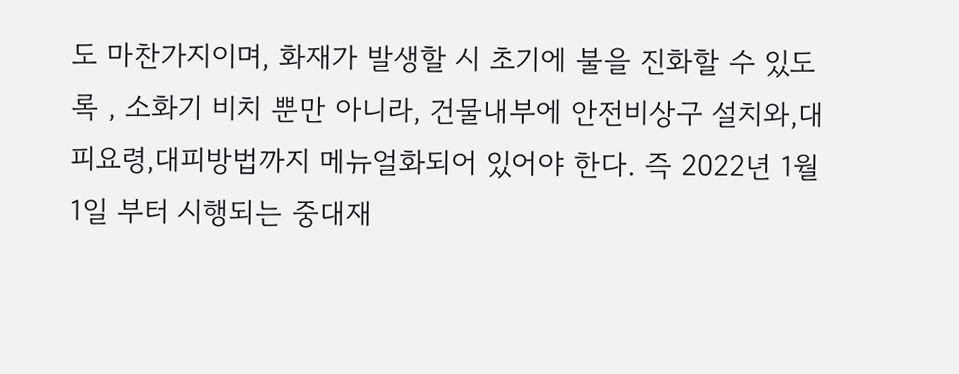도 마찬가지이며, 화재가 발생할 시 초기에 불을 진화할 수 있도록 , 소화기 비치 뿐만 아니라, 건물내부에 안전비상구 설치와,대피요령,대피방법까지 메뉴얼화되어 있어야 한다. 즉 2022년 1월 1일 부터 시행되는 중대재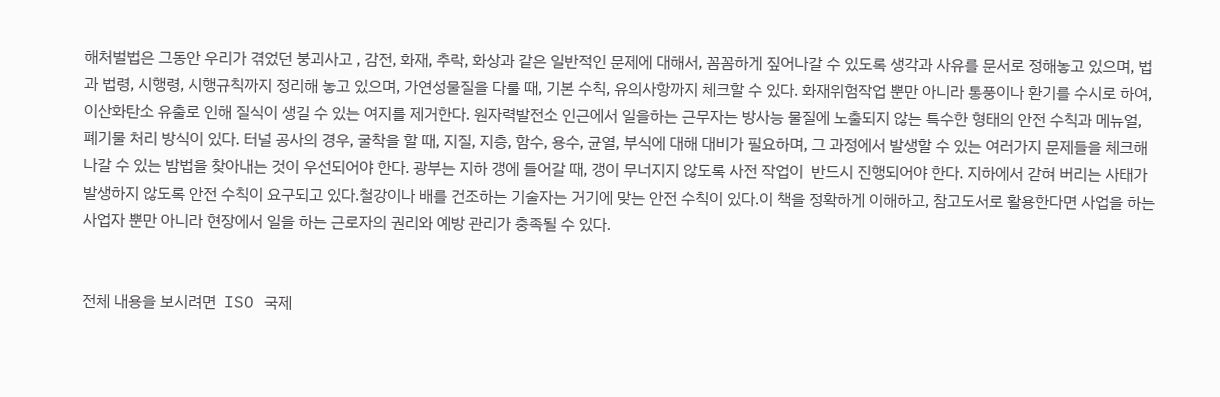해처벌법은 그동안 우리가 겪었던 붕괴사고 , 감전, 화재, 추락, 화상과 같은 일반적인 문제에 대해서, 꼼꼼하게 짚어나갈 수 있도록 생각과 사유를 문서로 정해놓고 있으며, 법과 법령, 시행령, 시행규칙까지 정리해 놓고 있으며, 가연성물질을 다룰 때, 기본 수칙, 유의사항까지 체크할 수 있다. 화재위험작업 뿐만 아니라 통풍이나 환기를 수시로 하여, 이산화탄소 유출로 인해 질식이 생길 수 있는 여지를 제거한다. 원자력발전소 인근에서 일을하는 근무자는 방사능 물질에 노출되지 않는 특수한 형태의 안전 수칙과 메뉴얼, 폐기물 처리 방식이 있다. 터널 공사의 경우, 굴착을 할 때, 지질, 지층, 함수, 용수, 균열, 부식에 대해 대비가 필요하며, 그 과정에서 발생할 수 있는 여러가지 문제들을 체크해 나갈 수 있는 밤법을 찾아내는 것이 우선되어야 한다. 광부는 지하 갱에 들어갈 때, 갱이 무너지지 않도록 사전 작업이  반드시 진행되어야 한다. 지하에서 갇혀 버리는 사태가 발생하지 않도록 안전 수칙이 요구되고 있다.철강이나 배를 건조하는 기술자는 거기에 맞는 안전 수칙이 있다.이 책을 정확하게 이해하고, 참고도서로 활용한다면 사업을 하는 사업자 뿐만 아니라 현장에서 일을 하는 근로자의 권리와 예방 관리가 충족될 수 있다.


전체 내용을 보시려면  ISO 국제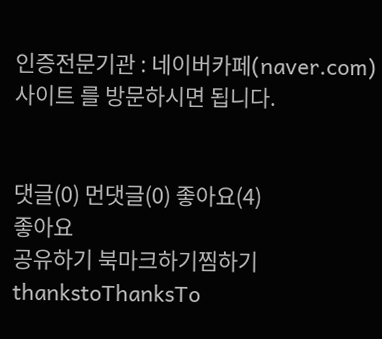인증전문기관 : 네이버카페(naver.com) 사이트 를 방문하시면 됩니다.


댓글(0) 먼댓글(0) 좋아요(4)
좋아요
공유하기 북마크하기찜하기 thankstoThanksTo